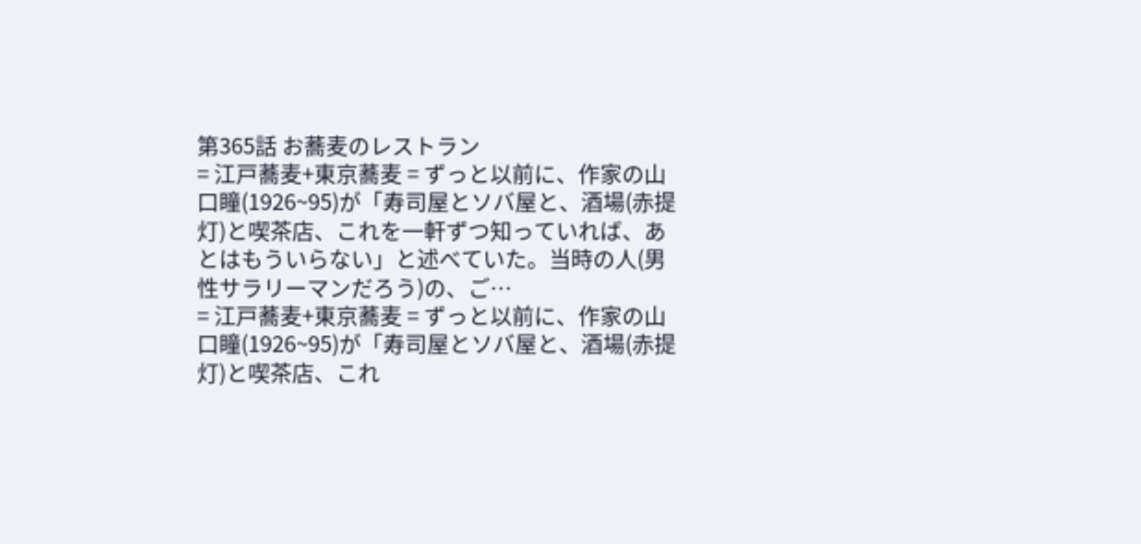第365話 お蕎麦のレストラン
= 江戸蕎麦+東京蕎麦 = ずっと以前に、作家の山口瞳(1926~95)が「寿司屋とソバ屋と、酒場(赤提灯)と喫茶店、これを一軒ずつ知っていれば、あとはもういらない」と述べていた。当時の人(男性サラリーマンだろう)の、ご…
= 江戸蕎麦+東京蕎麦 = ずっと以前に、作家の山口瞳(1926~95)が「寿司屋とソバ屋と、酒場(赤提灯)と喫茶店、これ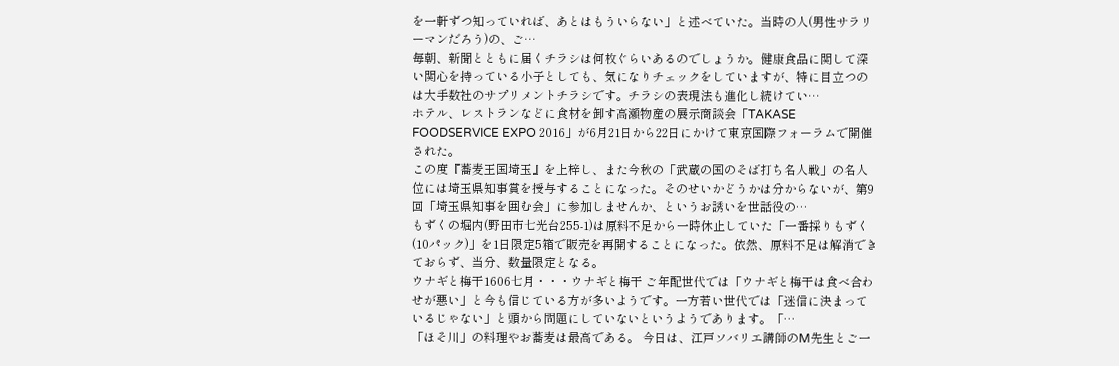を一軒ずつ知っていれば、あとはもういらない」と述べていた。当時の人(男性サラリーマンだろう)の、ご…
毎朝、新聞とともに届くチラシは何枚ぐらいあるのでしょうか。健康食品に関して深い関心を持っている小子としても、気になりチェックをしていますが、特に目立つのは大手数社のサプリメントチラシです。チラシの表現法も進化し続けてい…
ホテル、レストランなどに食材を卸す高瀬物産の展示商談会「TAKASE FOODSERVICE EXPO 2016」が6月21日から22日にかけて東京国際フォーラムで開催された。
この度『蕎麦王国埼玉』を上梓し、また今秋の「武蔵の国のそば打ち名人戦」の名人位には埼玉県知事賞を授与することになった。そのせいかどうかは分からないが、第9回「埼玉県知事を囲む会」に参加しませんか、というお誘いを世話役の…
もずくの堀内(野田市七光台255-1)は原料不足から一時休止していた「一番採りもずく(10パック)」を1日限定5箱で販売を再開することになった。依然、原料不足は解消できておらず、当分、数量限定となる。
ウナギと梅干1606七月・・・ウナギと梅干 ご年配世代では「ウナギと梅干は食べ合わせが悪い」と今も信じている方が多いようです。一方若い世代では「迷信に決まっているじゃない」と頭から問題にしていないというようであります。「…
「ほそ川」の料理やお蕎麦は最高である。 今日は、江戸ソバリエ講師のM先生とご一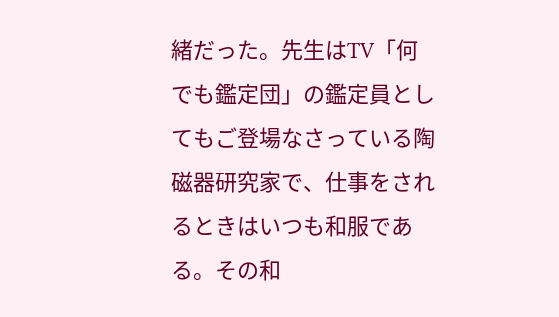緒だった。先生はTV「何でも鑑定団」の鑑定員としてもご登場なさっている陶磁器研究家で、仕事をされるときはいつも和服である。その和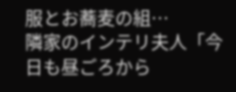服とお蕎麦の組…
隣家のインテリ夫人「今日も昼ごろから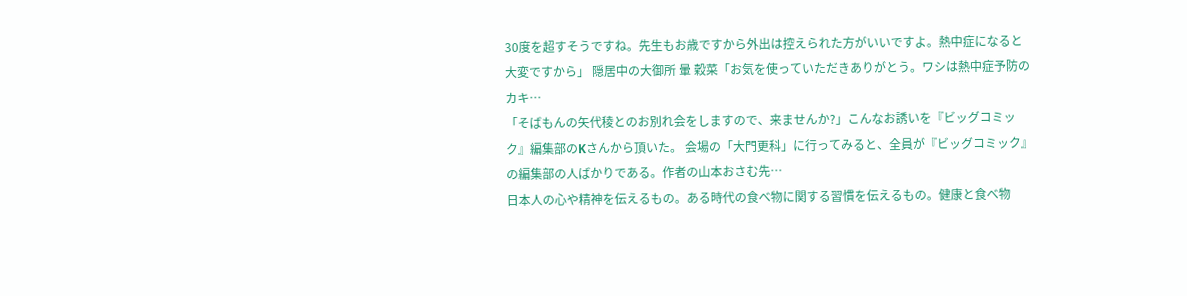30度を超すそうですね。先生もお歳ですから外出は控えられた方がいいですよ。熱中症になると大変ですから」 隠居中の大御所 暈 穀菜「お気を使っていただきありがとう。ワシは熱中症予防のカキ…
「そばもんの矢代稜とのお別れ会をしますので、来ませんか?」こんなお誘いを『ビッグコミック』編集部のKさんから頂いた。 会場の「大門更科」に行ってみると、全員が『ビッグコミック』の編集部の人ばかりである。作者の山本おさむ先…
日本人の心や精神を伝えるもの。ある時代の食べ物に関する習慣を伝えるもの。健康と食べ物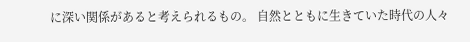に深い関係があると考えられるもの。 自然とともに生きていた時代の人々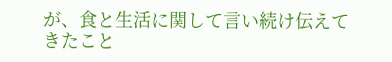が、食と生活に関して言い続け伝えてきたこと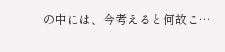の中には、今考えると何故こ…